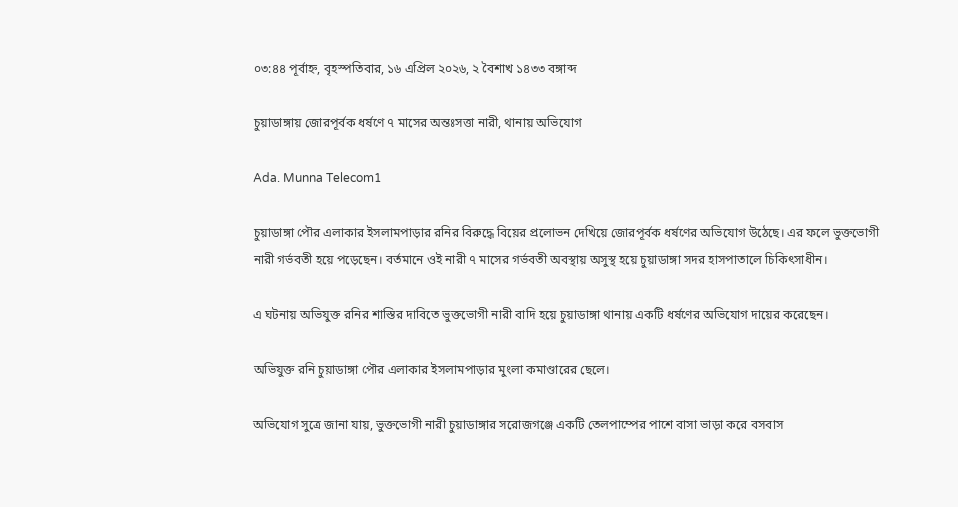০৩:৪৪ পূর্বাহ্ন, বৃহস্পতিবার, ১৬ এপ্রিল ২০২৬, ২ বৈশাখ ১৪৩৩ বঙ্গাব্দ

চুয়াডাঙ্গায় জোরপূর্বক ধর্ষণে ৭ মাসের অন্তঃসত্তা নারী, থানায় অভিযোগ

Ada. Munna Telecom1

চুয়াডাঙ্গা পৌর এলাকার ইসলামপাড়ার রনির বিরুদ্ধে বিয়ের প্রলোভন দেখিয়ে জোরপূর্বক ধর্ষণের অভিযোগ উঠেছে। এর ফলে ভুক্তভোগী নারী গর্ভবতী হয়ে পড়েছেন। বর্তমানে ওই নারী ৭ মাসের গর্ভবতী অবস্থায় অসুস্থ হয়ে চুয়াডাঙ্গা সদর হাসপাতালে চিকিৎসাধীন।

এ ঘটনায় অভিযুক্ত রনির শাস্তির দাবিতে ভুক্তভোগী নারী বাদি হয়ে চুয়াডাঙ্গা থানায় একটি ধর্ষণের অভিযোগ দায়ের করেছেন।

অভিযুক্ত রনি চুয়াডাঙ্গা পৌর এলাকার ইসলামপাড়ার মুংলা কমাণ্ডারের ছেলে।

অভিযোগ সুত্রে জানা যায়, ভুক্তভোগী নারী চুয়াডাঙ্গার সরোজগঞ্জে একটি তেলপাম্পের পাশে বাসা ভাড়া করে বসবাস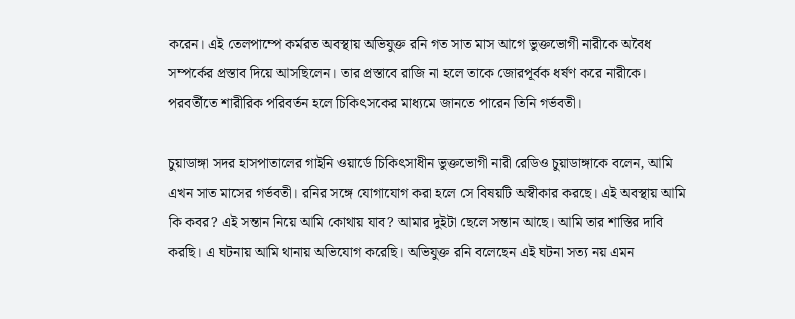করেন। এই তেলপাম্পে কর্মরত অবস্থায় অভিযুক্ত রনি গত সাত মাস আগে ভুক্তভোগী নারীকে অবৈধ সম্পর্কের প্রস্তাব দিয়ে আসছিলেন। তার প্রস্তাবে রাজি না হলে তাকে জোরপূর্বক ধর্ষণ করে নারীকে। পরবর্তীতে শারীরিক পরিবর্তন হলে চিকিৎসকের মাধ্যমে জানতে পারেন তিনি গর্ভবতী।

চুয়াডাঙ্গা সদর হাসপাতালের গাইনি ওয়ার্ডে চিকিৎসাধীন ভুক্তভোগী নারী রেডিও চুয়াডাঙ্গাকে বলেন, আমি এখন সাত মাসের গর্ভবতী। রনির সঙ্গে যোগাযোগ করা হলে সে বিষয়টি অস্বীকার করছে। এই অবস্থায় আমি কি কবর? এই সন্তান নিয়ে আমি কোথায় যাব? আমার দুইটা ছেলে সন্তান আছে। আমি তার শাস্তির দাবি করছি। এ ঘটনায় আমি থানায় অভিযোগ করেছি। অভিযুক্ত রনি বলেছেন এই ঘটনা সত্য নয় এমন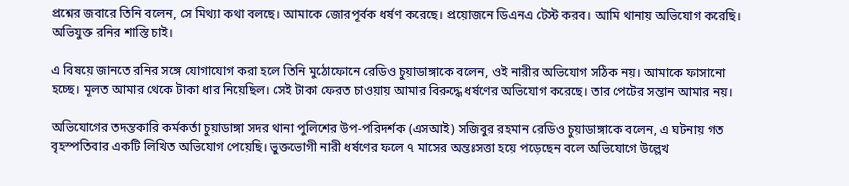প্রশ্নের জবারে তিনি বলেন, সে মিথ্যা কথা বলছে। আমাকে জোরপূর্বক ধর্ষণ করেছে। প্রয়োজনে ডিএনএ টেস্ট করব। আমি থানায় অভিযোগ করেছি। অভিযুক্ত রনির শাস্তি চাই।

এ বিষয়ে জানতে রনির সঙ্গে যোগাযোগ করা হলে তিনি মুঠোফোনে রেডিও চুয়াডাঙ্গাকে বলেন, ওই নারীর অভিযোগ সঠিক নয়। আমাকে ফাসানো হচ্ছে। মূলত আমার থেকে টাকা ধার নিয়েছিল। সেই টাকা ফেরত চাওয়ায় আমার বিরুদ্ধে ধর্ষণের অভিযোগ করেছে। তার পেটের সন্তান আমার নয়।

অভিযোগের তদন্তকারি কর্মকর্তা চুয়াডাঙ্গা সদর থানা পুলিশের উপ-পরিদর্শক (এসআই) সজিবুর রহমান রেডিও চুয়াডাঙ্গাকে বলেন, এ ঘটনায় গত বৃহস্পতিবার একটি লিখিত অভিযোগ পেয়েছি। ভুক্তভোগী নারী ধর্ষণের ফলে ৭ মাসের অন্তঃসত্তা হয়ে পড়েছেন বলে অভিযোগে উল্লেখ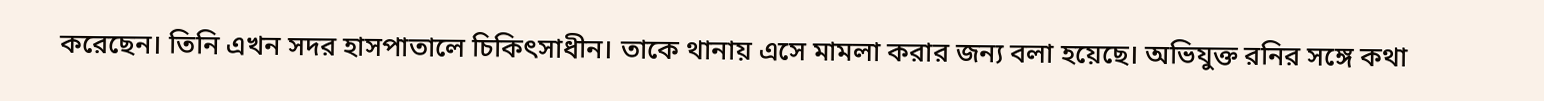করেছেন। তিনি এখন সদর হাসপাতালে চিকিৎসাধীন। তাকে থানায় এসে মামলা করার জন্য বলা হয়েছে। অভিযুক্ত রনির সঙ্গে কথা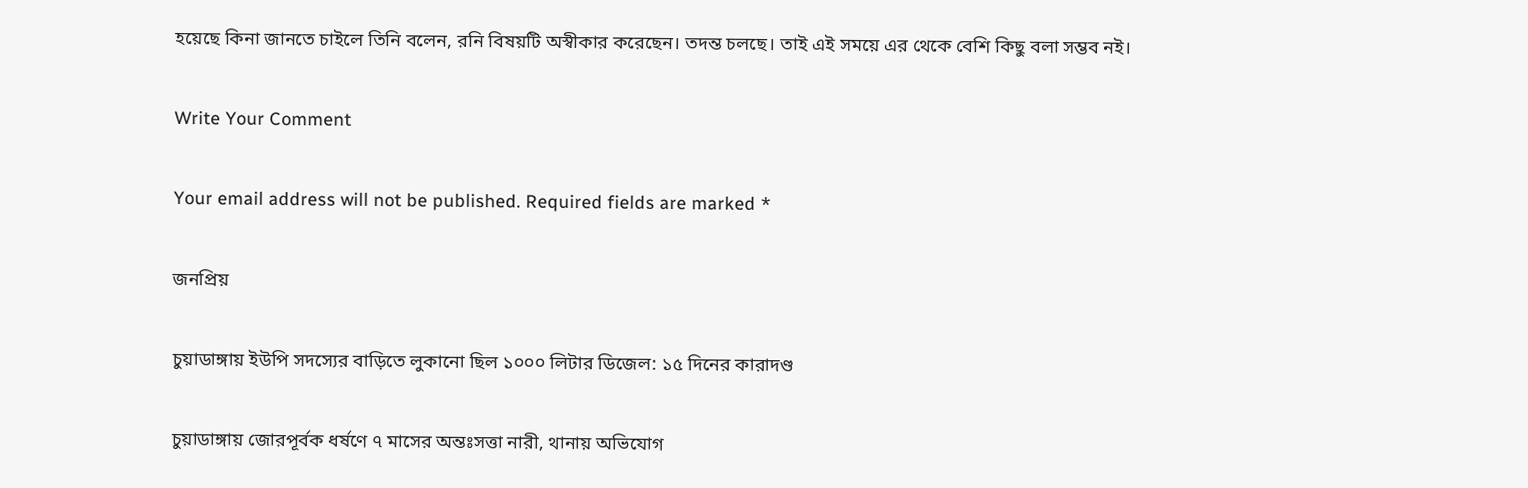হয়েছে কিনা জানতে চাইলে তিনি বলেন, রনি বিষয়টি অস্বীকার করেছেন। তদন্ত চলছে। তাই এই সময়ে এর থেকে বেশি কিছু বলা সম্ভব নই।

Write Your Comment

Your email address will not be published. Required fields are marked *

জনপ্রিয়

চুয়াডাঙ্গায় ইউপি সদস্যের বাড়িতে লুকানো ছিল ১০০০ লিটার ডিজেল: ১৫ দিনের কারাদণ্ড

চুয়াডাঙ্গায় জোরপূর্বক ধর্ষণে ৭ মাসের অন্তঃসত্তা নারী, থানায় অভিযোগ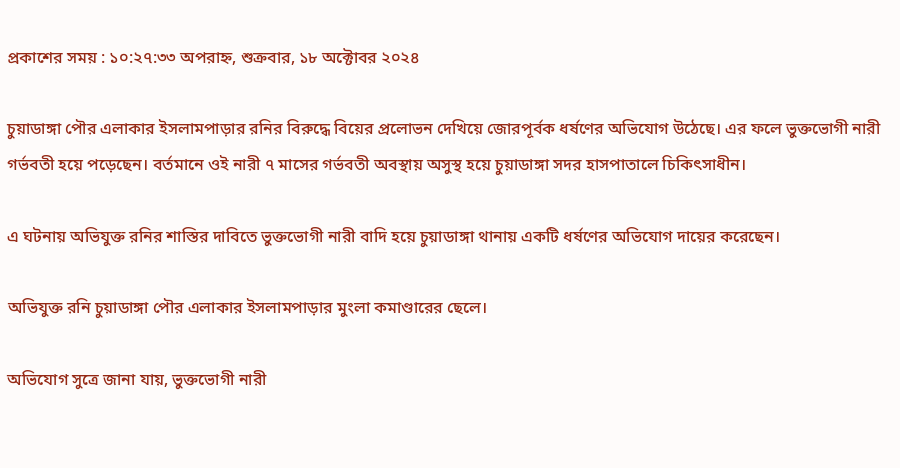প্রকাশের সময় : ১০:২৭:৩৩ অপরাহ্ন, শুক্রবার, ১৮ অক্টোবর ২০২৪

চুয়াডাঙ্গা পৌর এলাকার ইসলামপাড়ার রনির বিরুদ্ধে বিয়ের প্রলোভন দেখিয়ে জোরপূর্বক ধর্ষণের অভিযোগ উঠেছে। এর ফলে ভুক্তভোগী নারী গর্ভবতী হয়ে পড়েছেন। বর্তমানে ওই নারী ৭ মাসের গর্ভবতী অবস্থায় অসুস্থ হয়ে চুয়াডাঙ্গা সদর হাসপাতালে চিকিৎসাধীন।

এ ঘটনায় অভিযুক্ত রনির শাস্তির দাবিতে ভুক্তভোগী নারী বাদি হয়ে চুয়াডাঙ্গা থানায় একটি ধর্ষণের অভিযোগ দায়ের করেছেন।

অভিযুক্ত রনি চুয়াডাঙ্গা পৌর এলাকার ইসলামপাড়ার মুংলা কমাণ্ডারের ছেলে।

অভিযোগ সুত্রে জানা যায়, ভুক্তভোগী নারী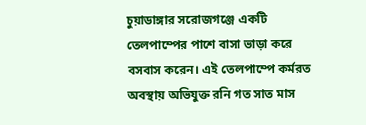চুয়াডাঙ্গার সরোজগঞ্জে একটি তেলপাম্পের পাশে বাসা ভাড়া করে বসবাস করেন। এই তেলপাম্পে কর্মরত অবস্থায় অভিযুক্ত রনি গত সাত মাস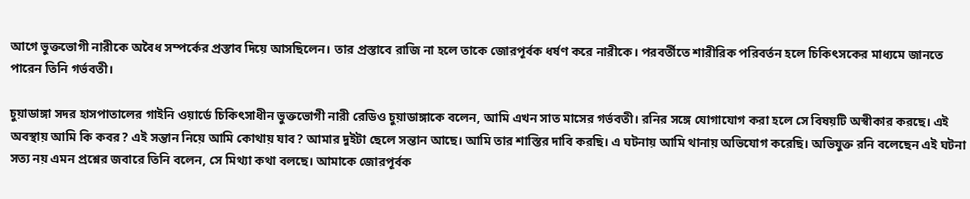আগে ভুক্তভোগী নারীকে অবৈধ সম্পর্কের প্রস্তাব দিয়ে আসছিলেন। তার প্রস্তাবে রাজি না হলে তাকে জোরপূর্বক ধর্ষণ করে নারীকে। পরবর্তীতে শারীরিক পরিবর্তন হলে চিকিৎসকের মাধ্যমে জানতে পারেন তিনি গর্ভবতী।

চুয়াডাঙ্গা সদর হাসপাতালের গাইনি ওয়ার্ডে চিকিৎসাধীন ভুক্তভোগী নারী রেডিও চুয়াডাঙ্গাকে বলেন, আমি এখন সাত মাসের গর্ভবতী। রনির সঙ্গে যোগাযোগ করা হলে সে বিষয়টি অস্বীকার করছে। এই অবস্থায় আমি কি কবর? এই সন্তান নিয়ে আমি কোথায় যাব? আমার দুইটা ছেলে সন্তান আছে। আমি তার শাস্তির দাবি করছি। এ ঘটনায় আমি থানায় অভিযোগ করেছি। অভিযুক্ত রনি বলেছেন এই ঘটনা সত্য নয় এমন প্রশ্নের জবারে তিনি বলেন, সে মিথ্যা কথা বলছে। আমাকে জোরপূর্বক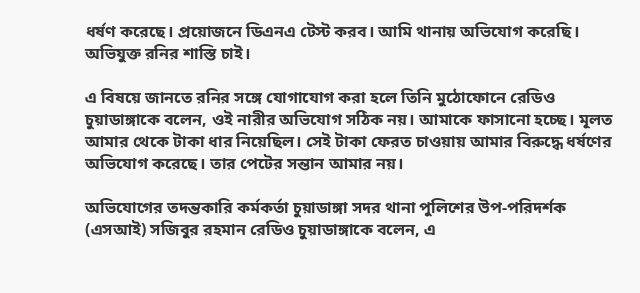ধর্ষণ করেছে। প্রয়োজনে ডিএনএ টেস্ট করব। আমি থানায় অভিযোগ করেছি। অভিযুক্ত রনির শাস্তি চাই।

এ বিষয়ে জানতে রনির সঙ্গে যোগাযোগ করা হলে তিনি মুঠোফোনে রেডিও চুয়াডাঙ্গাকে বলেন, ওই নারীর অভিযোগ সঠিক নয়। আমাকে ফাসানো হচ্ছে। মূলত আমার থেকে টাকা ধার নিয়েছিল। সেই টাকা ফেরত চাওয়ায় আমার বিরুদ্ধে ধর্ষণের অভিযোগ করেছে। তার পেটের সন্তান আমার নয়।

অভিযোগের তদন্তকারি কর্মকর্তা চুয়াডাঙ্গা সদর থানা পুলিশের উপ-পরিদর্শক (এসআই) সজিবুর রহমান রেডিও চুয়াডাঙ্গাকে বলেন, এ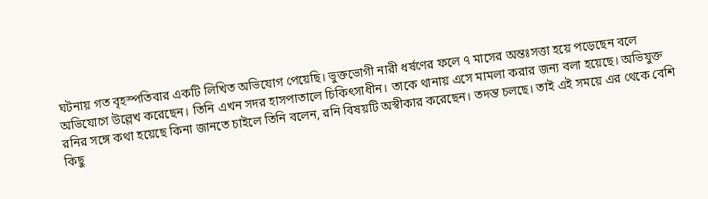ঘটনায় গত বৃহস্পতিবার একটি লিখিত অভিযোগ পেয়েছি। ভুক্তভোগী নারী ধর্ষণের ফলে ৭ মাসের অন্তঃসত্তা হয়ে পড়েছেন বলে অভিযোগে উল্লেখ করেছেন। তিনি এখন সদর হাসপাতালে চিকিৎসাধীন। তাকে থানায় এসে মামলা করার জন্য বলা হয়েছে। অভিযুক্ত রনির সঙ্গে কথা হয়েছে কিনা জানতে চাইলে তিনি বলেন, রনি বিষয়টি অস্বীকার করেছেন। তদন্ত চলছে। তাই এই সময়ে এর থেকে বেশি কিছু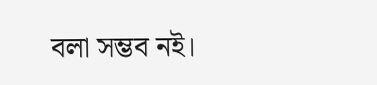বলা সম্ভব নই।